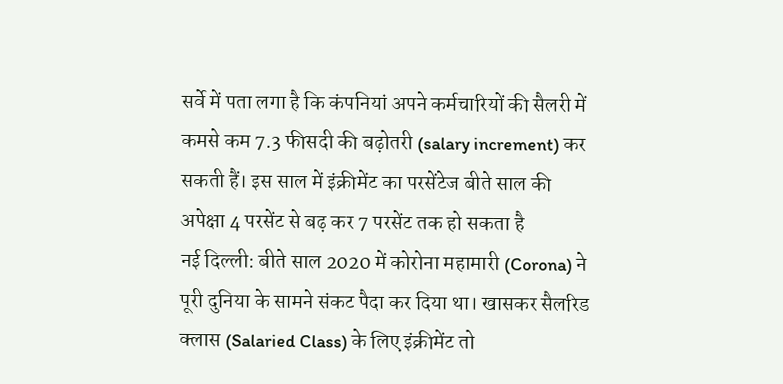सर्वे में पता लगा है कि कंपनियां अपने कर्मचारियों की सैलरी में कमसे कम 7.3 फीसदी की बढ़ोतरी (salary increment) कर सकती हैं। इस साल में इंक्रीमेंट का परसेंटेज बीते साल की अपेक्षा 4 परसेंट से बढ़ कर 7 परसेंट तक हो सकता है
नई दिल्ली: बीते साल 2020 में कोरोना महामारी (Corona) ने पूरी दुनिया के सामने संकट पैदा कर दिया था। खासकर सैलरिड क्लास (Salaried Class) के लिए इंक्रीमेंट तो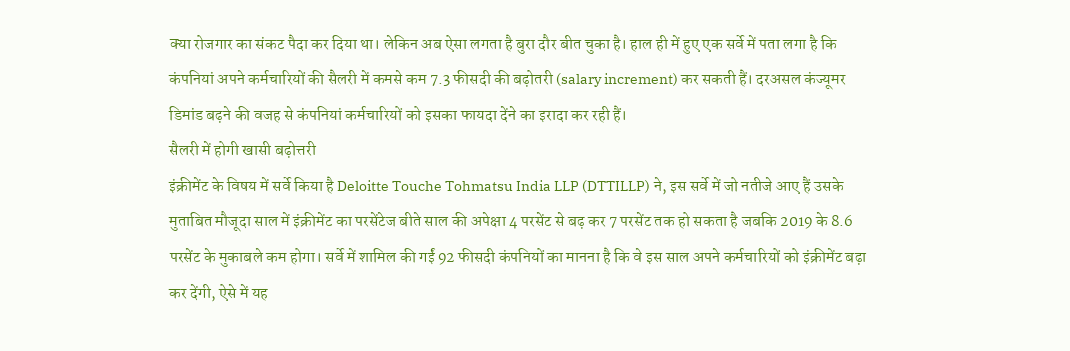क्या रोजगार का संकट पैदा कर दिया था। लेकिन अब ऐसा लगता है बुरा दौर बीत चुका है। हाल ही में हुए एक सर्वे में पता लगा है कि कंपनियां अपने कर्मचारियों की सैलरी में कमसे कम 7.3 फीसदी की बढ़ोतरी (salary increment) कर सकती हैं। दरअसल कंज्यूमर डिमांड बढ़ने की वजह से कंपनियां कर्मचारियों को इसका फायदा देंने का इरादा कर रही हैं।
सैलरी में होगी खासी बढ़ोत्तरी
इंक्रीमेंट के विषय में सर्वे किया है Deloitte Touche Tohmatsu India LLP (DTTILLP) ने, इस सर्वे में जो नतीजे आए हैं उसके मुताबित मौजूदा साल में इंक्रीमेंट का परसेंटेज बीते साल की अपेक्षा 4 परसेंट से बढ़ कर 7 परसेंट तक हो सकता है जबकि 2019 के 8.6 परसेंट के मुकाबले कम होगा। सर्वे में शामिल की गईं 92 फीसदी कंपनियों का मानना है कि वे इस साल अपने कर्मचारियों को इंक्रीमेंट बढ़ा कर देंगी, ऐसे में यह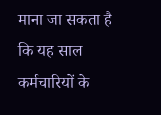माना जा सकता है कि यह साल कर्मचारियों के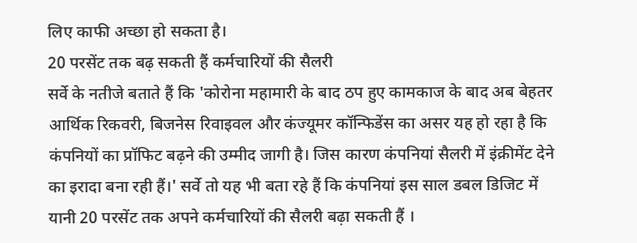लिए काफी अच्छा हो सकता है।
20 परसेंट तक बढ़ सकती हैं कर्मचारियों की सैलरी
सर्वे के नतीजे बताते हैं कि 'कोरोना महामारी के बाद ठप हुए कामकाज के बाद अब बेहतर आर्थिक रिकवरी, बिजनेस रिवाइवल और कंज्यूमर कॉन्फिडेंस का असर यह हो रहा है कि कंपनियों का प्रॉफिट बढ़ने की उम्मीद जागी है। जिस कारण कंपनियां सैलरी में इंक्रीमेंट देने का इरादा बना रही हैं।' सर्वे तो यह भी बता रहे हैं कि कंपनियां इस साल डबल डिजिट में यानी 20 परसेंट तक अपने कर्मचारियों की सैलरी बढ़ा सकती हैं ।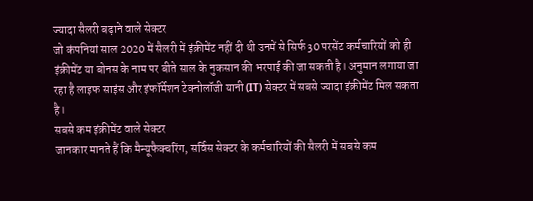ज्यादा सैलरी बढ़ाने वाले सेक्टर
जो कंपनियां साल 2020 में सैलरी में इंक्रीमेंट नहीं दी थी उनमें से सिर्फ 30 परसेंट कर्मचारियों को ही इंक्रीमेंट या बोनस के नाम पर बीते साल के नुकसान की भरपाई की जा सकती है। अनुमान लगाया जा रहा है लाइफ साइंस और इंफॉर्मेशन टेक्नोलॉजी यानी (IT) सेक्टर में सबसे ज्यादा इंक्रीमेंट मिल सकता है।
सबसे कम इंक्रीमेंट वाले सेक्टर
जानकार मानते हैं कि मैन्यूफैक्चरिंग, सर्विस सेक्टर के कर्मचारियों की सैलरी में सबसे कम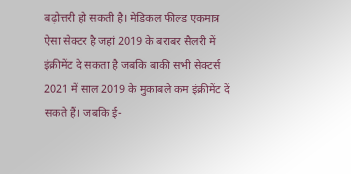बढ़ोत्तरी हो सकती है। मेडिकल फील्ड एकमात्र ऐसा सेक्टर है जहां 2019 के बराबर सैलरी में इंक्रीमेंट दे सकता है जबकि बाकी सभी सेक्टर्स 2021 में साल 2019 के मुकाबले कम इंक्रीमेंट दें सकते हैं। जबकि ई-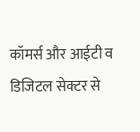कॉमर्स और आईटी व डिजिटल सेक्टर से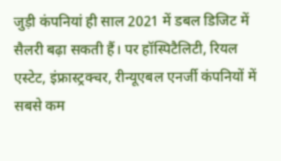जुड़ी कंपनियां ही साल 2021 में डबल डिजिट में सैलरी बढ़ा सकती हैं। पर हॉस्पिटैलिटी, रियल एस्टेट, इंफ्रास्ट्रक्चर, रीन्यूएबल एनर्जी कंपनियों में सबसे कम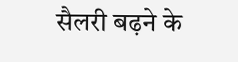सैलरी बढ़ने के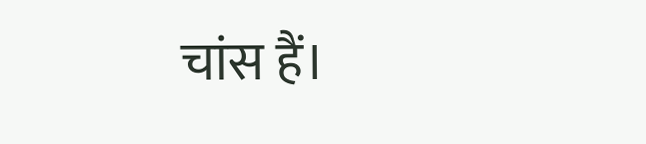चांस हैं।